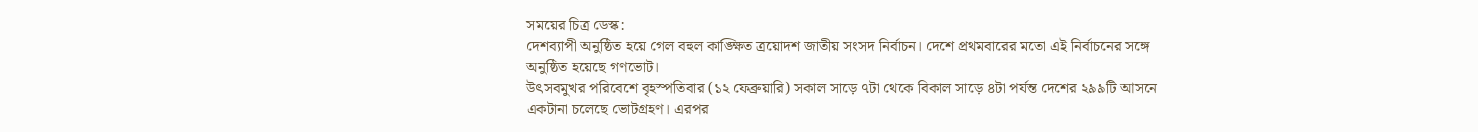সময়ের চিত্র ডেস্ক:
দেশব্যাপী অনুষ্ঠিত হয়ে গেল বহুল কাঙ্ক্ষিত ত্রয়োদশ জাতীয় সংসদ নির্বাচন। দেশে প্রথমবারের মতো এই নির্বাচনের সঙ্গে অনুষ্ঠিত হয়েছে গণভোট।
উৎসবমুখর পরিবেশে বৃহস্পতিবার (১২ ফেব্রুয়ারি) সকাল সাড়ে ৭টা থেকে বিকাল সাড়ে ৪টা পর্যন্ত দেশের ২৯৯টি আসনে একটানা চলেছে ভোটগ্রহণ। এরপর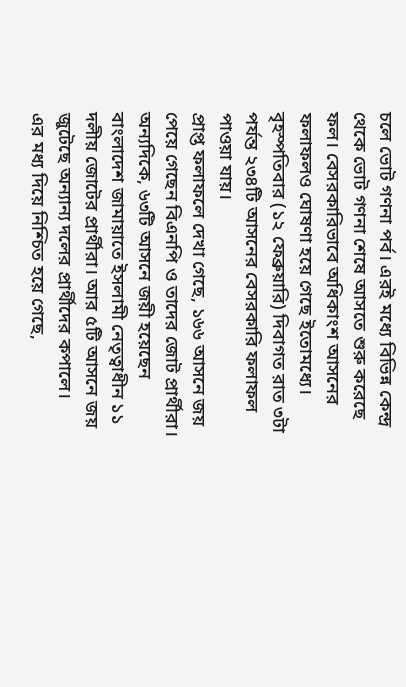চলে ভোট গণনা পর্ব। এরই মধ্যে বিভিন্ন কেন্দ্র থেকে ভোট গণনা শেষে আসতে শুরু করেছে ফল। বেসরকারিভাবে অধিকাংশ আসনের ফলাফলও ঘোষণা হয়ে গেছে ইতোমধ্যে।
বৃহস্পতিবার (১২ ফেব্রুয়ারি) দিবাগত রাত ৩টা পর্যন্ত ২৩৪টি আসনের বেসরকারি ফলাফল পাওয়া যায়।
প্রাপ্ত ফলাফলে দেখা গেছে, ১৬৬ আসনে জয় পেয়ে গেছেন বিএনপি ও তাদের জোট প্রার্থীরা। অন্যদিকে, ৬৩টি আসনে জয়ী হয়েছেন বাংলাদেশ জামায়াতে ইসলামী নেতৃত্বাধীন ১১ দলীয় জোটের প্রার্থীরা। আর ৫টি আসনে জয় জুটেছে অন্যান্য দলের প্রার্থীদের কপালে।
এর মধ্য দিয়ে নিশ্চিত হয়ে গেছে,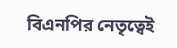বিএনপির নেতৃত্বেই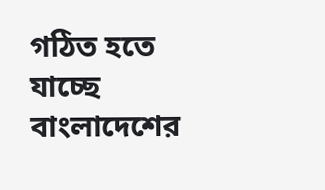গঠিত হতে যাচ্ছে বাংলাদেশের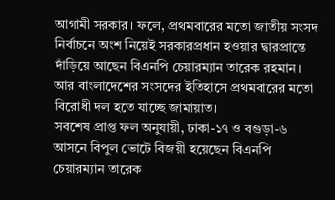আগামী সরকার। ফলে, প্রথমবারের মতো জাতীয় সংসদ নির্বাচনে অংশ নিয়েই সরকারপ্রধান হওয়ার দ্বারপ্রান্তে দাঁড়িয়ে আছেন বিএনপি চেয়ারম্যান তারেক রহমান। আর বাংলাদেশের সংসদের ইতিহাসে প্রথমবারের মতো বিরোধী দল হতে যাচ্ছে জামায়াত।
সবশেষ প্রাপ্ত ফল অনুযায়ী, ঢাকা-১৭ ও বগুড়া-৬ আসনে বিপুল ভোটে বিজয়ী হয়েছেন বিএনপি চেয়ারম্যান তারেক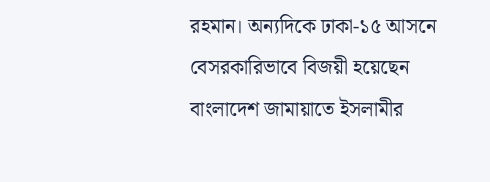রহমান। অন্যদিকে ঢাকা-১৫ আসনে বেসরকারিভাবে বিজয়ী হয়েছেন বাংলাদেশ জামায়াতে ইসলামীর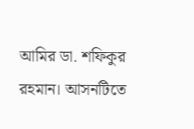আমির ডা. শফিকুর রহমান। আসনটিতে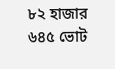৮২ হাজার ৬৪৫ ভোট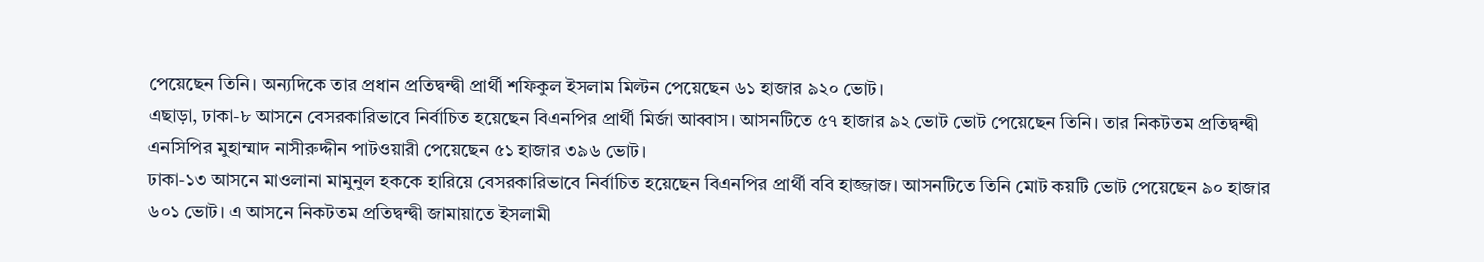পেয়েছেন তিনি। অন্যদিকে তার প্রধান প্রতিদ্বন্দ্বী প্রার্থী শফিকুল ইসলাম মিল্টন পেয়েছেন ৬১ হাজার ৯২০ ভোট।
এছাড়া, ঢাকা-৮ আসনে বেসরকারিভাবে নির্বাচিত হয়েছেন বিএনপির প্রার্থী মির্জা আব্বাস। আসনটিতে ৫৭ হাজার ৯২ ভোট ভোট পেয়েছেন তিনি। তার নিকটতম প্রতিদ্বন্দ্বী এনসিপির মুহাম্মাদ নাসীরুদ্দীন পাটওয়ারী পেয়েছেন ৫১ হাজার ৩৯৬ ভোট।
ঢাকা-১৩ আসনে মাওলানা মামুনুল হককে হারিয়ে বেসরকারিভাবে নির্বাচিত হয়েছেন বিএনপির প্রার্থী ববি হাজ্জাজ। আসনটিতে তিনি মোট কয়টি ভোট পেয়েছেন ৯০ হাজার ৬০১ ভোট। এ আসনে নিকটতম প্রতিদ্বন্দ্বী জামায়াতে ইসলামী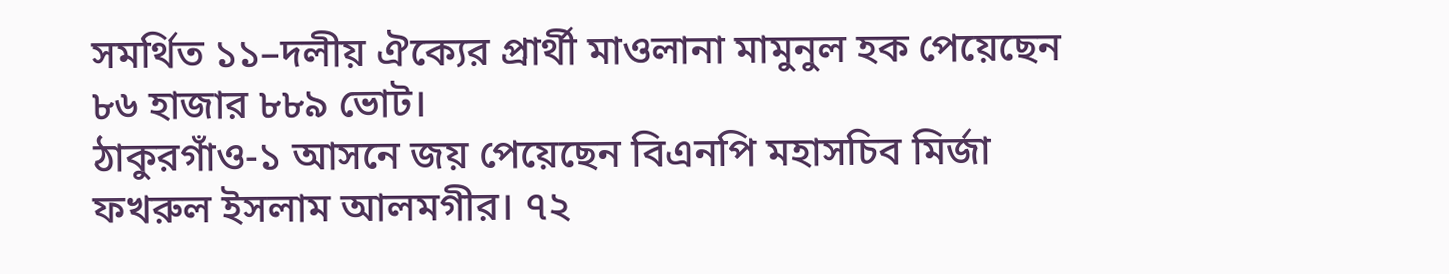সমর্থিত ১১–দলীয় ঐক্যের প্রার্থী মাওলানা মামুনুল হক পেয়েছেন ৮৬ হাজার ৮৮৯ ভোট।
ঠাকুরগাঁও-১ আসনে জয় পেয়েছেন বিএনপি মহাসচিব মির্জা ফখরুল ইসলাম আলমগীর। ৭২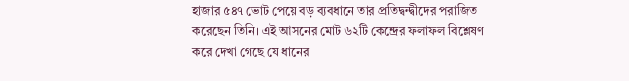হাজার ৫৪৭ ভোট পেয়ে বড় ব্যবধানে তার প্রতিদ্বন্দ্বীদের পরাজিত করেছেন তিনি। এই আসনের মোট ৬২টি কেন্দ্রের ফলাফল বিশ্লেষণ করে দেখা গেছে যে ধানের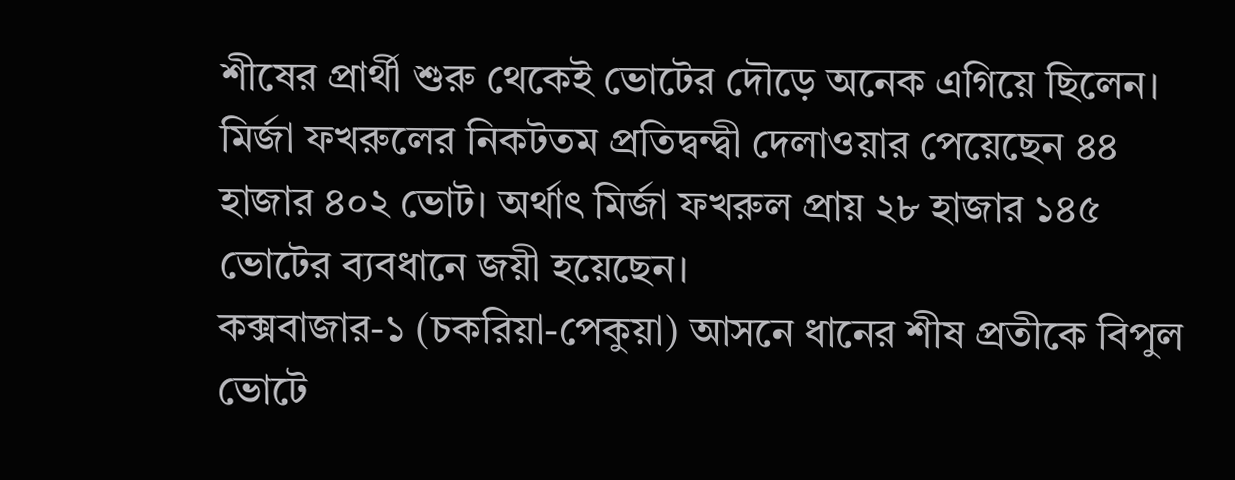শীষের প্রার্থী শুরু থেকেই ভোটের দৌড়ে অনেক এগিয়ে ছিলেন। মির্জা ফখরুলের নিকটতম প্রতিদ্বন্দ্বী দেলাওয়ার পেয়েছেন ৪৪ হাজার ৪০২ ভোট। অর্থাৎ মির্জা ফখরুল প্রায় ২৮ হাজার ১৪৫ ভোটের ব্যবধানে জয়ী হয়েছেন।
কক্সবাজার-১ (চকরিয়া-পেকুয়া) আসনে ধানের শীষ প্রতীকে বিপুল ভোটে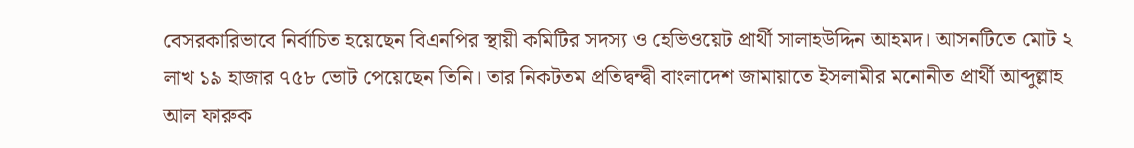বেসরকারিভাবে নির্বাচিত হয়েছেন বিএনপির স্থায়ী কমিটির সদস্য ও হেভিওয়েট প্রার্থী সালাহউদ্দিন আহমদ। আসনটিতে মোট ২ লাখ ১৯ হাজার ৭৫৮ ভোট পেয়েছেন তিনি। তার নিকটতম প্রতিদ্বন্দ্বী বাংলাদেশ জামায়াতে ইসলামীর মনোনীত প্রার্থী আব্দুল্লাহ আল ফারুক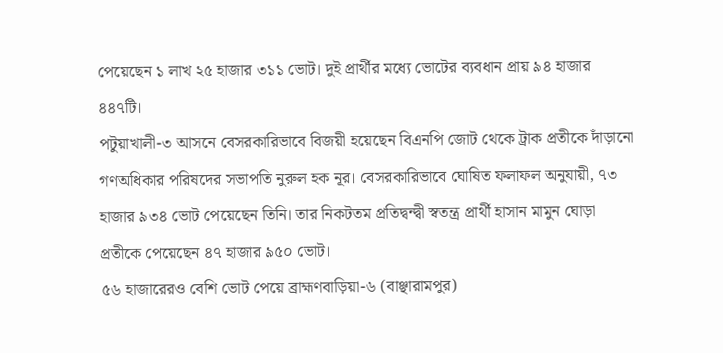পেয়েছেন ১ লাখ ২৫ হাজার ৩১১ ভোট। দুই প্রার্থীর মধ্যে ভোটের ব্যবধান প্রায় ৯৪ হাজার ৪৪৭টি।
পটুয়াখালী-৩ আসনে বেসরকারিভাবে বিজয়ী হয়েছেন বিএনপি জোট থেকে ট্রাক প্রতীকে দাঁড়ানো গণঅধিকার পরিষদের সভাপতি নুরুল হক নূর। বেসরকারিভাবে ঘোষিত ফলাফল অনুযায়ী, ৭৩ হাজার ৯৩৪ ভোট পেয়েছেন তিনি। তার নিকটতম প্রতিদ্বন্দ্বী স্বতন্ত্র প্রার্থী হাসান মামুন ঘোড়া প্রতীকে পেয়েছেন ৪৭ হাজার ৯৫০ ভোট।
৫৬ হাজারেরও বেশি ভোট পেয়ে ব্রাহ্মণবাড়িয়া-৬ (বাঞ্ছারামপুর)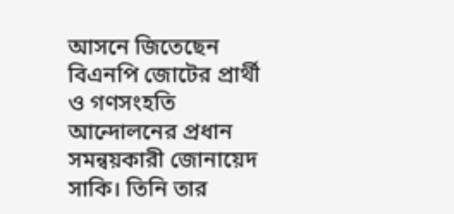আসনে জিতেছেন বিএনপি জোটের প্রার্থী ও গণসংহতি আন্দোলনের প্রধান সমন্বয়কারী জোনায়েদ সাকি। তিনি তার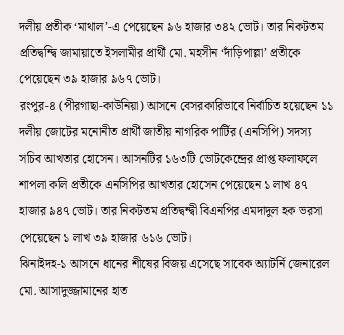দলীয় প্রতীক ‘মাথাল’-এ পেয়েছেন ৯৬ হাজার ৩৪২ ভোট। তার নিকটতম প্রতিদ্বন্দ্বি জামায়াতে ইসলামীর প্রার্থী মো. মহসীন ‘দাঁড়িপাল্লা’ প্রতীকে পেয়েছেন ৩৯ হাজার ৯৬৭ ভোট।
রংপুর-৪ (পীরগাছা-কাউনিয়া) আসনে বেসরকারিভাবে নির্বাচিত হয়েছেন ১১ দলীয় জোটের মনোনীত প্রার্থী জাতীয় নাগরিক পার্টির (এনসিপি) সদস্য সচিব আখতার হোসেন। আসনটির ১৬৩টি ভোটকেন্দ্রের প্রাপ্ত ফলাফলে শাপলা কলি প্রতীকে এনসিপির আখতার হোসেন পেয়েছেন ১ লাখ ৪৭ হাজার ৯৪৭ ভোট। তার নিকটতম প্রতিদ্বন্দ্বী বিএনপির এমদাদুল হক ভরসা পেয়েছেন ১ লাখ ৩৯ হাজার ৬১৬ ভোট।
ঝিনাইদহ-১ আসনে ধানের শীষের বিজয় এসেছে সাবেক অ্যাটর্নি জেনারেল মো. আসাদুজ্জামানের হাত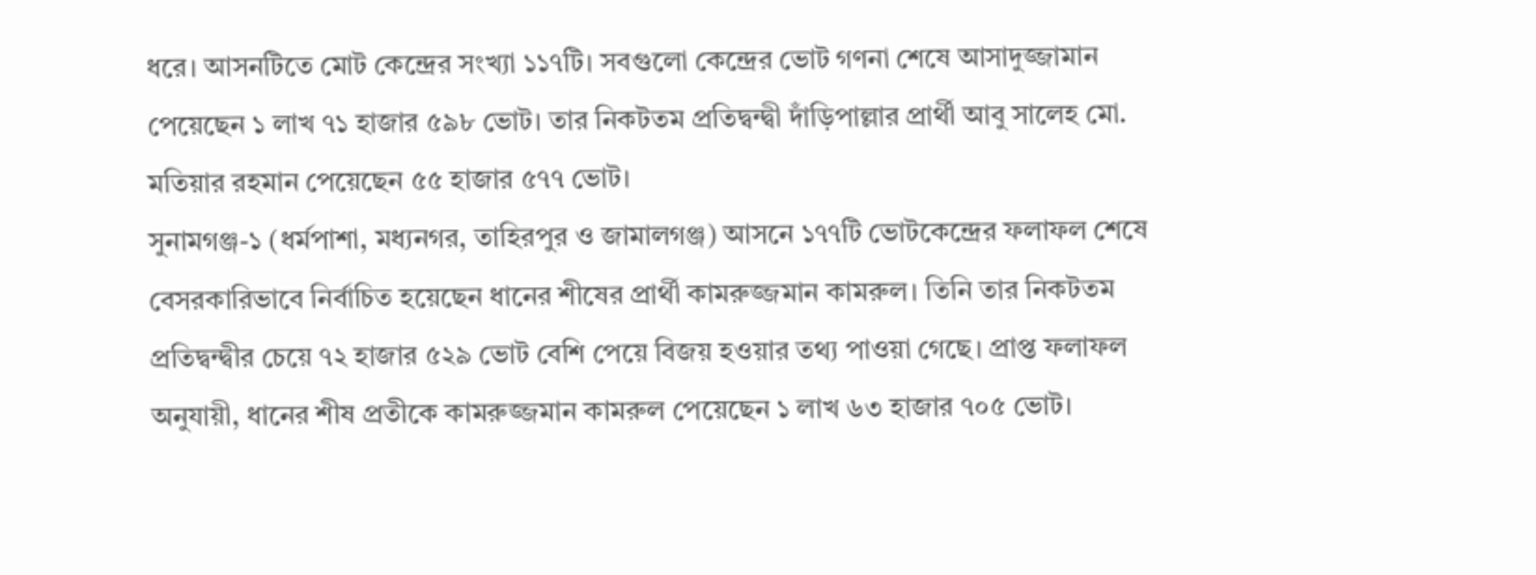ধরে। আসনটিতে মোট কেন্দ্রের সংখ্যা ১১৭টি। সবগুলো কেন্দ্রের ভোট গণনা শেষে আসাদুজ্জামান পেয়েছেন ১ লাখ ৭১ হাজার ৫৯৮ ভোট। তার নিকটতম প্রতিদ্বন্দ্বী দাঁড়িপাল্লার প্রার্থী আবু সালেহ মো. মতিয়ার রহমান পেয়েছেন ৫৫ হাজার ৫৭৭ ভোট।
সুনামগঞ্জ-১ (ধর্মপাশা, মধ্যনগর, তাহিরপুর ও জামালগঞ্জ) আসনে ১৭৭টি ভোটকেন্দ্রের ফলাফল শেষে বেসরকারিভাবে নির্বাচিত হয়েছেন ধানের শীষের প্রার্থী কামরুজ্জমান কামরুল। তিনি তার নিকটতম প্রতিদ্বন্দ্বীর চেয়ে ৭২ হাজার ৫২৯ ভোট বেশি পেয়ে বিজয় হওয়ার তথ্য পাওয়া গেছে। প্রাপ্ত ফলাফল অনুযায়ী, ধানের শীষ প্রতীকে কামরুজ্জমান কামরুল পেয়েছেন ১ লাখ ৬৩ হাজার ৭০৫ ভোট।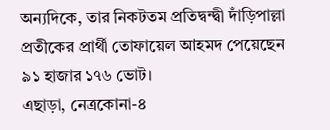অন্যদিকে, তার নিকটতম প্রতিদ্বন্দ্বী দাঁড়িপাল্লা প্রতীকের প্রার্থী তোফায়েল আহমদ পেয়েছেন ৯১ হাজার ১৭৬ ভোট।
এছাড়া, নেত্রকোনা-৪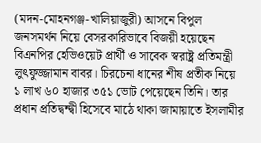(মদন-মোহনগঞ্জ-খালিয়াজুরী) আসনে বিপুল জনসমর্থন নিয়ে বেসরকারিভাবে বিজয়ী হয়েছেন বিএনপির হেভিওয়েট প্রার্থী ও সাবেক স্বরাষ্ট্র প্রতিমন্ত্রী লুৎফুজ্জামান বাবর। চিরচেনা ধানের শীষ প্রতীক নিয়ে ১ লাখ ৬০ হাজার ৩৫১ ভোট পেয়েছেন তিনি। তার প্রধান প্রতিদ্বন্দ্বী হিসেবে মাঠে থাকা জামায়াতে ইসলামীর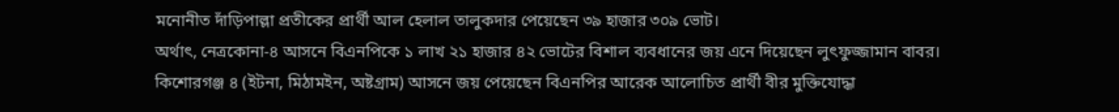মনোনীত দাঁড়িপাল্লা প্রতীকের প্রার্থী আল হেলাল তালুকদার পেয়েছেন ৩৯ হাজার ৩০৯ ভোট।
অর্থাৎ, নেত্রকোনা-৪ আসনে বিএনপিকে ১ লাখ ২১ হাজার ৪২ ভোটের বিশাল ব্যবধানের জয় এনে দিয়েছেন লুৎফুজ্জামান বাবর।
কিশোরগঞ্জ ৪ (ইটনা, মিঠামইন, অষ্টগ্রাম) আসনে জয় পেয়েছেন বিএনপির আরেক আলোচিত প্রার্থী বীর মুক্তিযোদ্ধা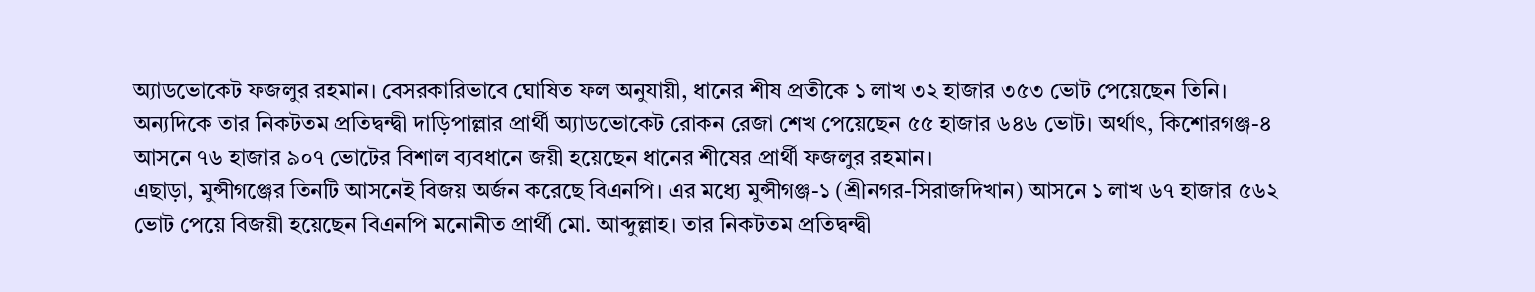অ্যাডভোকেট ফজলুর রহমান। বেসরকারিভাবে ঘোষিত ফল অনুযায়ী, ধানের শীষ প্রতীকে ১ লাখ ৩২ হাজার ৩৫৩ ভোট পেয়েছেন তিনি। অন্যদিকে তার নিকটতম প্রতিদ্বন্দ্বী দাড়িপাল্লার প্রার্থী অ্যাডভোকেট রোকন রেজা শেখ পেয়েছেন ৫৫ হাজার ৬৪৬ ভোট। অর্থাৎ, কিশোরগঞ্জ-৪ আসনে ৭৬ হাজার ৯০৭ ভোটের বিশাল ব্যবধানে জয়ী হয়েছেন ধানের শীষের প্রার্থী ফজলুর রহমান।
এছাড়া, মুন্সীগঞ্জের তিনটি আসনেই বিজয় অর্জন করেছে বিএনপি। এর মধ্যে মুন্সীগঞ্জ-১ (শ্রীনগর-সিরাজদিখান) আসনে ১ লাখ ৬৭ হাজার ৫৬২ ভোট পেয়ে বিজয়ী হয়েছেন বিএনপি মনোনীত প্রার্থী মো. আব্দুল্লাহ। তার নিকটতম প্রতিদ্বন্দ্বী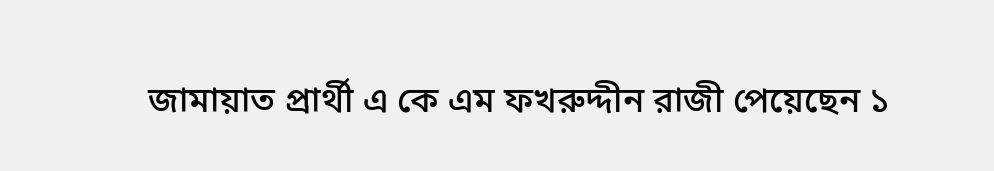জামায়াত প্রার্থী এ কে এম ফখরুদ্দীন রাজী পেয়েছেন ১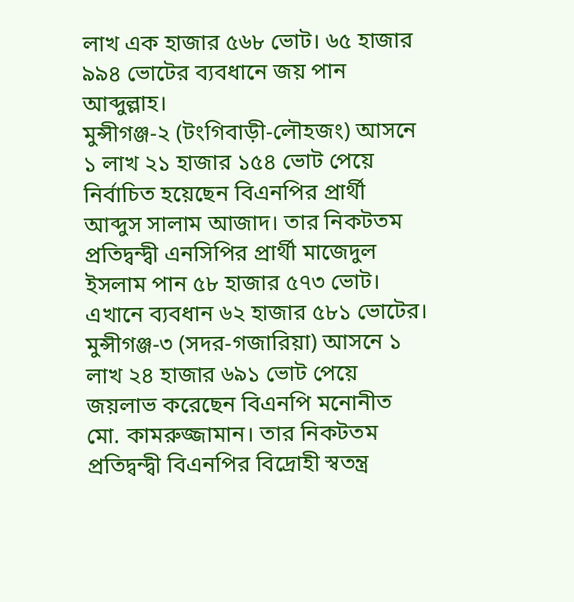লাখ এক হাজার ৫৬৮ ভোট। ৬৫ হাজার ৯৯৪ ভোটের ব্যবধানে জয় পান আব্দুল্লাহ।
মুন্সীগঞ্জ-২ (টংগিবাড়ী-লৌহজং) আসনে ১ লাখ ২১ হাজার ১৫৪ ভোট পেয়ে নির্বাচিত হয়েছেন বিএনপির প্রার্থী আব্দুস সালাম আজাদ। তার নিকটতম প্রতিদ্বন্দ্বী এনসিপির প্রার্থী মাজেদুল ইসলাম পান ৫৮ হাজার ৫৭৩ ভোট। এখানে ব্যবধান ৬২ হাজার ৫৮১ ভোটের।
মুন্সীগঞ্জ-৩ (সদর-গজারিয়া) আসনে ১ লাখ ২৪ হাজার ৬৯১ ভোট পেয়ে জয়লাভ করেছেন বিএনপি মনোনীত মো. কামরুজ্জামান। তার নিকটতম প্রতিদ্বন্দ্বী বিএনপির বিদ্রোহী স্বতন্ত্র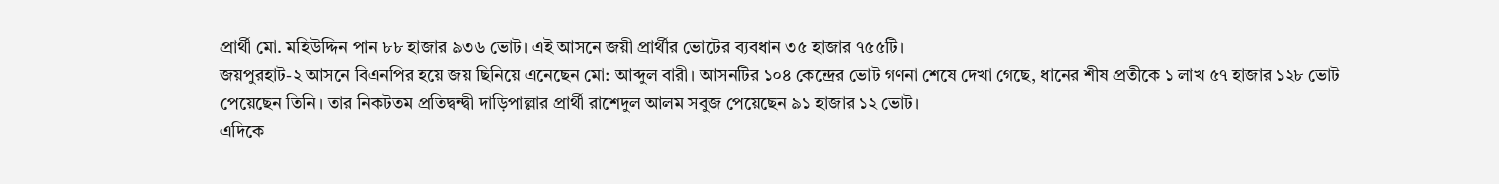প্রার্থী মো. মহিউদ্দিন পান ৮৮ হাজার ৯৩৬ ভোট। এই আসনে জয়ী প্রার্থীর ভোটের ব্যবধান ৩৫ হাজার ৭৫৫টি।
জয়পুরহাট-২ আসনে বিএনপির হয়ে জয় ছিনিয়ে এনেছেন মো: আব্দুল বারী। আসনটির ১০৪ কেন্দ্রের ভোট গণনা শেষে দেখা গেছে, ধানের শীষ প্রতীকে ১ লাখ ৫৭ হাজার ১২৮ ভোট পেয়েছেন তিনি। তার নিকটতম প্রতিদ্বন্দ্বী দাড়িপাল্লার প্রার্থী রাশেদুল আলম সবুজ পেয়েছেন ৯১ হাজার ১২ ভোট।
এদিকে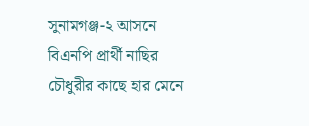সুনামগঞ্জ-২ আসনে বিএনপি প্রার্থী নাছির চৌধুরীর কাছে হার মেনে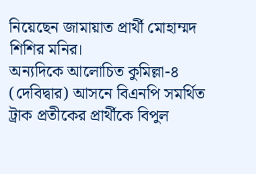নিয়েছেন জামায়াত প্রার্থী মোহাম্মদ শিশির মনির।
অন্যদিকে আলোচিত কুমিল্লা-৪ (দেবিদ্বার) আসনে বিএনপি সমর্থিত ট্রাক প্রতীকের প্রার্থীকে বিপুল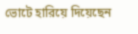ভোটে হারিয়ে দিয়েছেন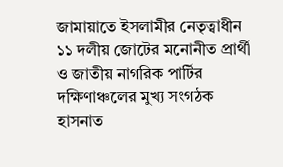জামায়াতে ইসলামীর নেতৃত্বাধীন ১১ দলীয় জোটের মনোনীত প্রার্থী ও জাতীয় নাগরিক পার্টির দক্ষিণাঞ্চলের মুখ্য সংগঠক হাসনাত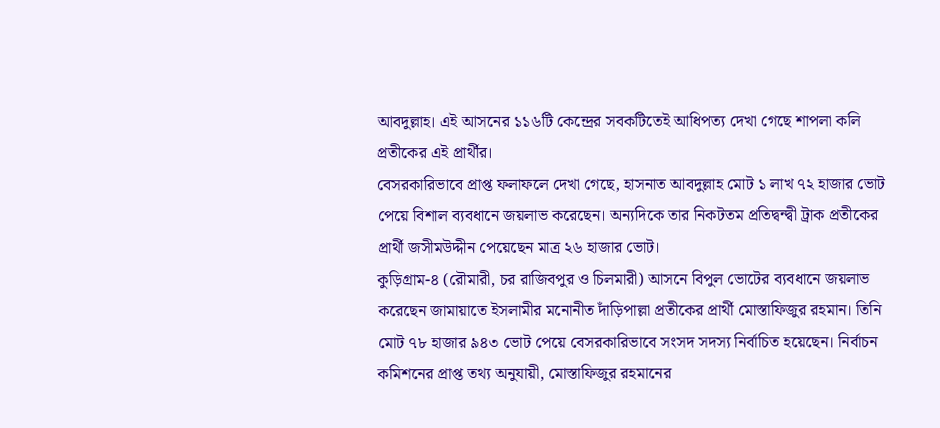আবদুল্লাহ। এই আসনের ১১৬টি কেন্দ্রের সবকটিতেই আধিপত্য দেখা গেছে শাপলা কলি প্রতীকের এই প্রার্থীর।
বেসরকারিভাবে প্রাপ্ত ফলাফলে দেখা গেছে, হাসনাত আবদুল্লাহ মোট ১ লাখ ৭২ হাজার ভোট পেয়ে বিশাল ব্যবধানে জয়লাভ করেছেন। অন্যদিকে তার নিকটতম প্রতিদ্বন্দ্বী ট্রাক প্রতীকের প্রার্থী জসীমউদ্দীন পেয়েছেন মাত্র ২৬ হাজার ভোট।
কুড়িগ্রাম-৪ (রৌমারী, চর রাজিবপুর ও চিলমারী) আসনে বিপুল ভোটের ব্যবধানে জয়লাভ করেছেন জামায়াতে ইসলামীর মনোনীত দাঁড়িপাল্লা প্রতীকের প্রার্থী মোস্তাফিজুর রহমান। তিনি মোট ৭৮ হাজার ৯৪৩ ভোট পেয়ে বেসরকারিভাবে সংসদ সদস্য নির্বাচিত হয়েছেন। নির্বাচন কমিশনের প্রাপ্ত তথ্য অনুযায়ী, মোস্তাফিজুর রহমানের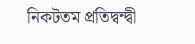নিকটতম প্রতিদ্বন্দ্বী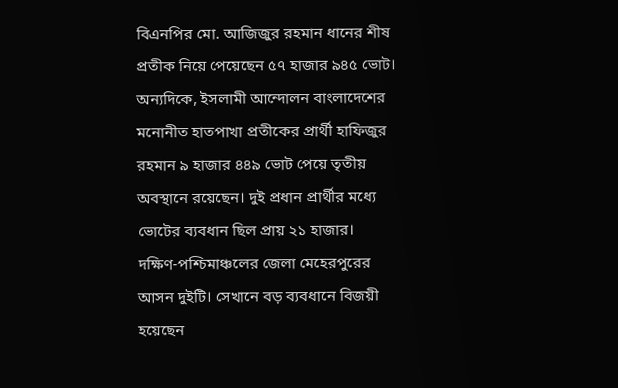বিএনপির মো. আজিজুর রহমান ধানের শীষ প্রতীক নিয়ে পেয়েছেন ৫৭ হাজার ৯৪৫ ভোট। অন্যদিকে, ইসলামী আন্দোলন বাংলাদেশের মনোনীত হাতপাখা প্রতীকের প্রার্থী হাফিজুর রহমান ৯ হাজার ৪৪৯ ভোট পেয়ে তৃতীয় অবস্থানে রয়েছেন। দুই প্রধান প্রার্থীর মধ্যে ভোটের ব্যবধান ছিল প্রায় ২১ হাজার।
দক্ষিণ-পশ্চিমাঞ্চলের জেলা মেহেরপুরের আসন দুইটি। সেখানে বড় ব্যবধানে বিজয়ী হয়েছেন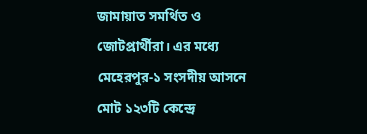জামায়াত সমর্থিত ও জোটপ্রার্থীরা। এর মধ্যে মেহেরপুর-১ সংসদীয় আসনে মোট ১২৩টি কেন্দ্রে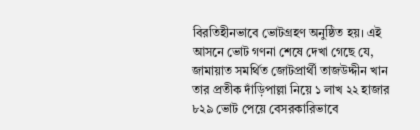বিরতিহীনভাবে ভোটগ্রহণ অনুষ্ঠিত হয়। এই আসনে ভোট গণনা শেষে দেখা গেছে যে, জামায়াত সমর্থিত জোটপ্রার্থী তাজউদ্দীন খান তার প্রতীক দাঁড়িপাল্লা নিয়ে ১ লাখ ২২ হাজার ৮২৯ ভোট পেয়ে বেসরকারিভাবে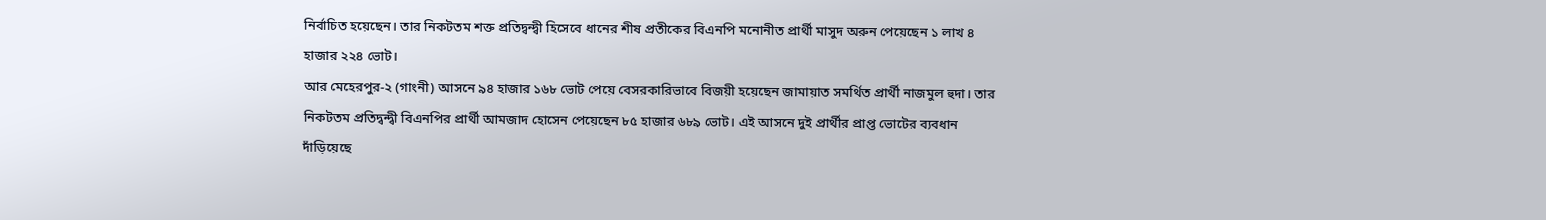নির্বাচিত হয়েছেন। তার নিকটতম শক্ত প্রতিদ্বন্দ্বী হিসেবে ধানের শীষ প্রতীকের বিএনপি মনোনীত প্রার্থী মাসুদ অরুন পেয়েছেন ১ লাখ ৪ হাজার ২২৪ ভোট।
আর মেহেরপুর-২ (গাংনী) আসনে ৯৪ হাজার ১৬৮ ভোট পেয়ে বেসরকারিভাবে বিজয়ী হয়েছেন জামায়াত সমর্থিত প্রার্থী নাজমুল হুদা। তার নিকটতম প্রতিদ্বন্দ্বী বিএনপির প্রার্থী আমজাদ হোসেন পেয়েছেন ৮৫ হাজার ৬৮৯ ভোট। এই আসনে দুই প্রার্থীর প্রাপ্ত ভোটের ব্যবধান দাঁড়িয়েছে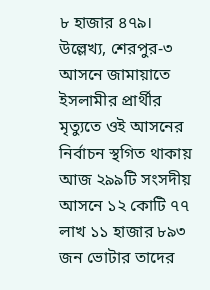৮ হাজার ৪৭৯।
উল্লেখ্য, শেরপুর-৩ আসনে জামায়াতে ইসলামীর প্রার্থীর মৃত্যুতে ওই আসনের নির্বাচন স্থগিত থাকায় আজ ২৯৯টি সংসদীয় আসনে ১২ কোটি ৭৭ লাখ ১১ হাজার ৮৯৩ জন ভোটার তাদের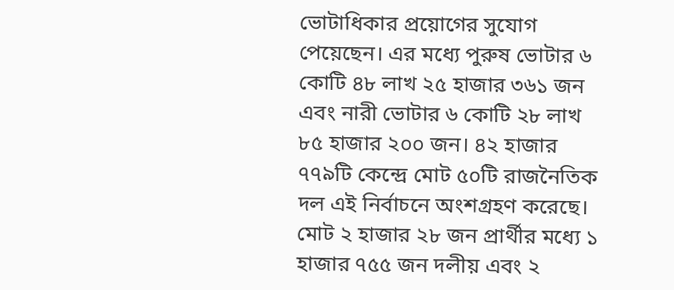ভোটাধিকার প্রয়োগের সুযোগ পেয়েছেন। এর মধ্যে পুরুষ ভোটার ৬ কোটি ৪৮ লাখ ২৫ হাজার ৩৬১ জন এবং নারী ভোটার ৬ কোটি ২৮ লাখ ৮৫ হাজার ২০০ জন। ৪২ হাজার ৭৭৯টি কেন্দ্রে মোট ৫০টি রাজনৈতিক দল এই নির্বাচনে অংশগ্রহণ করেছে। মোট ২ হাজার ২৮ জন প্রার্থীর মধ্যে ১ হাজার ৭৫৫ জন দলীয় এবং ২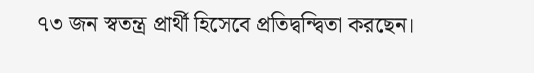৭৩ জন স্বতন্ত্র প্রার্থী হিসেবে প্রতিদ্বন্দ্বিতা করছেন।